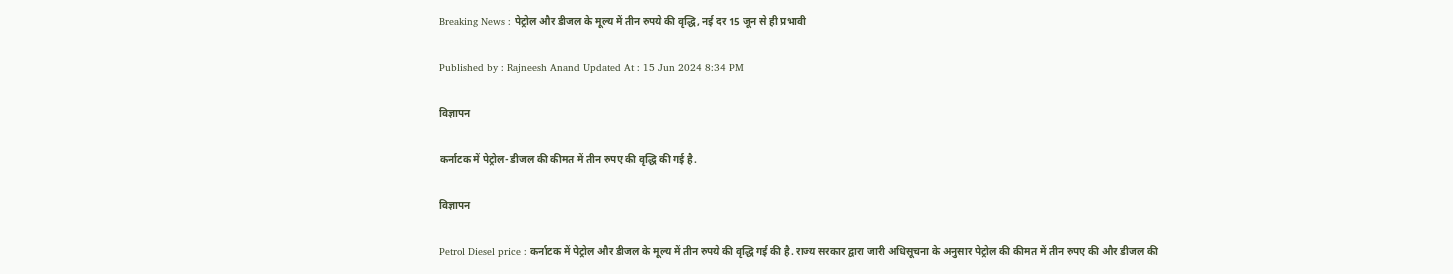Breaking News : पेट्रोल और डीजल के मूल्य में तीन रुपये की वृद्धि, नई दर 15 जून से ही प्रभावी

Published by : Rajneesh Anand Updated At : 15 Jun 2024 8:34 PM

विज्ञापन

कर्नाटक में पेट्रोल-डीजल की कीमत में तीन रुपए की वृद्धि की गई है.

विज्ञापन

Petrol Diesel price : कर्नाटक में पेट्रोल और डीजल के मूल्य में तीन रुपये की वृद्धि गई की है. राज्य सरकार द्वारा जारी अधिसूचना के अनुसार पेट्रोल की कीमत में तीन रुपए की और डीजल की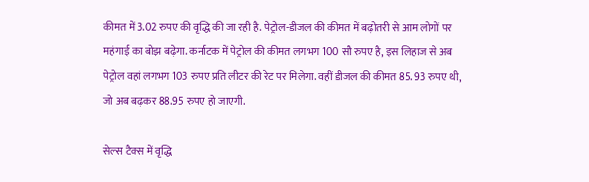कीमत में 3.02 रुपए की वृद्धि की जा रही है. पेट्रोल-डीजल की कीमत में बढ़ोतरी से आम लोगों पर महंगाई का बोझ बढ़ेगा. कर्नाटक में पेट्रोल की कीमत लगभग 100 सौ रुपए है, इस लिहाज से अब पेट्रोल वहां लगभग 103 रुपए प्रति लीटर की रेट पर मिलेगा. वहीं डीजल की कीमत 85. 93 रुपए थी, जो अब बढ़कर 88.95 रुपए हो जाएगी.

सेल्स टैक्स में वृद्धि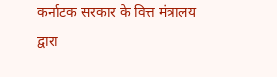कर्नाटक सरकार के वित्त मंत्रालय द्वारा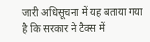जारी अधिसूचना में यह बताया गया है कि सरकार ने टैक्स में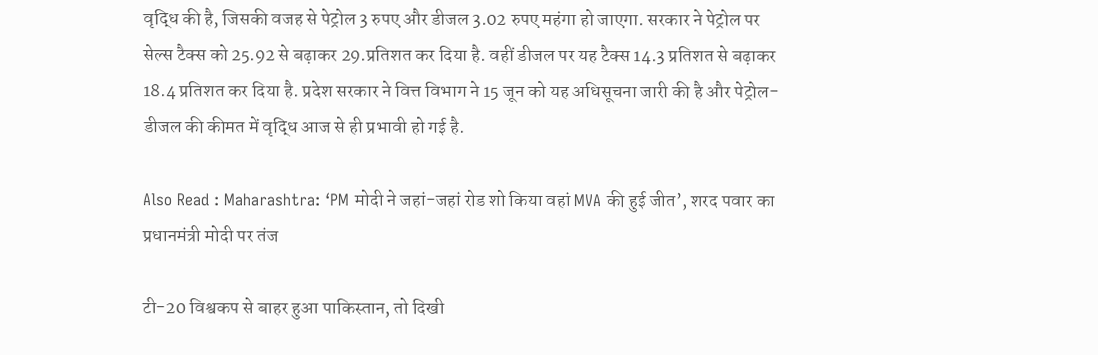वृद्धि की है, जिसकी वजह से पेट्रोल 3 रुपए और डीजल 3.02 रुपए महंगा हो जाएगा. सरकार ने पेट्रोल पर सेल्स टैक्स को 25.92 से बढ़ाकर 29.प्रतिशत कर दिया है. वहीं डीजल पर यह टैक्स 14.3 प्रतिशत से बढ़ाकर 18.4 प्रतिशत कर दिया है. प्रदेश सरकार ने वित्त विभाग ने 15 जून को यह अधिसूचना जारी की है और पेट्रोल-डीजल की कीमत में वृद्धि आज से ही प्रभावी हो गई है.

Also Read : Maharashtra: ‘PM मोदी ने जहां-जहां रोड शो किया वहां MVA की हुई जीत’, शरद पवार का प्रधानमंत्री मोदी पर तंज

टी-20 विश्वकप से बाहर हुआ पाकिस्तान, तो दिखी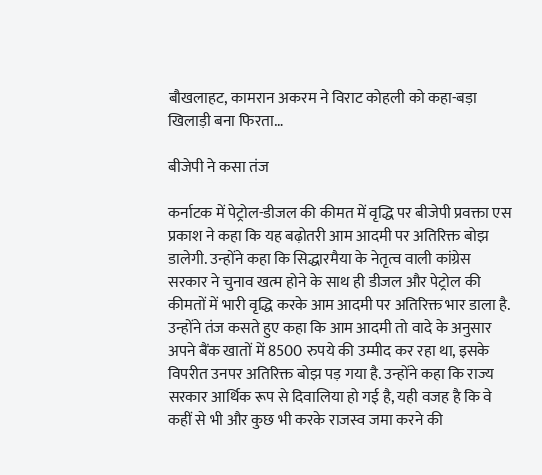बौखलाहट, कामरान अकरम ने विराट कोहली को कहा-बड़ा खिलाड़ी बना फिरता…

बीजेपी ने कसा तंज

कर्नाटक में पेट्रोल-डीजल की कीमत में वृद्धि पर बीजेपी प्रवक्ता एस प्रकाश ने कहा कि यह बढ़ोतरी आम आदमी पर अतिरिक्त बोझ डालेगी. उन्होंने कहा कि सिद्धारमैया के नेतृत्व वाली कांग्रेस सरकार ने चुनाव खत्म होने के साथ ही डीजल और पेट्रोल की कीमतों में भारी वृद्धि करके आम आदमी पर अतिरिक्त भार डाला है. उन्होंने तंज कसते हुए कहा कि आम आदमी तो वादे के अनुसार अपने बैंक खातों में 8500 रुपये की उम्मीद कर रहा था, इसके विपरीत उनपर अतिरिक्त बोझ पड़ गया है. उन्होंने कहा कि राज्य सरकार आर्थिक रूप से दिवालिया हो गई है, यही वजह है कि वे कहीं से भी और कुछ भी करके राजस्व जमा करने की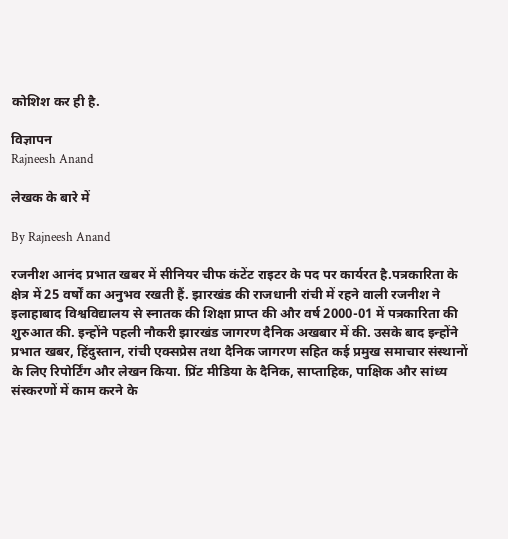कोशिश कर ही है.

विज्ञापन
Rajneesh Anand

लेखक के बारे में

By Rajneesh Anand

रजनीश आनंद प्रभात खबर में सीनियर चीफ कंटेंट राइटर के पद पर कार्यरत है.पत्रकारिता के क्षेत्र में 25 वर्षों का अनुभव रखती हैं. झारखंड की राजधानी रांची में रहने वाली रजनीश ने इलाहाबाद विश्वविद्यालय से स्नातक की शिक्षा प्राप्त की और वर्ष 2000-01 में पत्रकारिता की शुरुआत की. इन्होंने पहली नौकरी झारखंड जागरण दैनिक अखबार में की. उसके बाद इन्होंने प्रभात खबर, हिंदुस्तान, रांची एक्सप्रेस तथा दैनिक जागरण सहित कई प्रमुख समाचार संस्थानों के लिए रिपोर्टिंग और लेखन किया. प्रिंट मीडिया के दैनिक, साप्ताहिक, पाक्षिक और सांध्य संस्करणों में काम करने के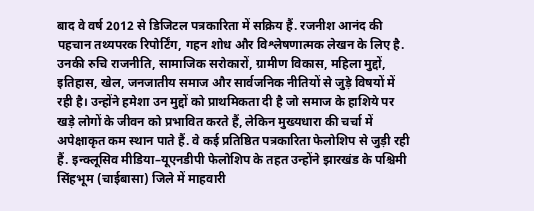बाद वे वर्ष 2012 से डिजिटल पत्रकारिता में सक्रिय हैं. रजनीश आनंद की पहचान तथ्यपरक रिपोर्टिंग, गहन शोध और विश्लेषणात्मक लेखन के लिए है. उनकी रुचि राजनीति, सामाजिक सरोकारों, ग्रामीण विकास, महिला मुद्दों, इतिहास, खेल, जनजातीय समाज और सार्वजनिक नीतियों से जुड़े विषयों में रही है। उन्होंने हमेशा उन मुद्दों को प्राथमिकता दी है जो समाज के हाशिये पर खड़े लोगों के जीवन को प्रभावित करते हैं, लेकिन मुख्यधारा की चर्चा में अपेक्षाकृत कम स्थान पाते हैं. वे कई प्रतिष्ठित पत्रकारिता फेलोशिप से जुड़ी रही हैं. इन्क्लूसिव मीडिया–यूएनडीपी फेलोशिप के तहत उन्होंने झारखंड के पश्चिमी सिंहभूम (चाईबासा) जिले में माहवारी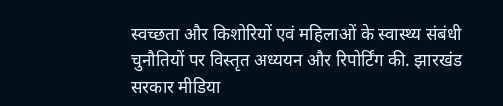स्वच्छता और किशोरियों एवं महिलाओं के स्वास्थ्य संबंधी चुनौतियों पर विस्तृत अध्ययन और रिपोर्टिंग की. झारखंड सरकार मीडिया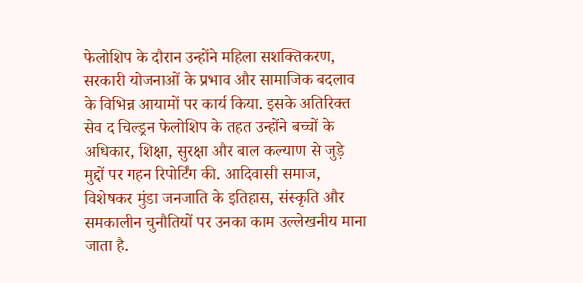फेलोशिप के दौरान उन्होंने महिला सशक्तिकरण, सरकारी योजनाओं के प्रभाव और सामाजिक बदलाव के विभिन्न आयामों पर कार्य किया. इसके अतिरिक्त सेव द चिल्ड्रन फेलोशिप के तहत उन्होंने बच्चों के अधिकार, शिक्षा, सुरक्षा और बाल कल्याण से जुड़े मुद्दों पर गहन रिपोर्टिंग की. आदिवासी समाज, विशेषकर मुंडा जनजाति के इतिहास, संस्कृति और समकालीन चुनौतियों पर उनका काम उल्लेखनीय माना जाता है.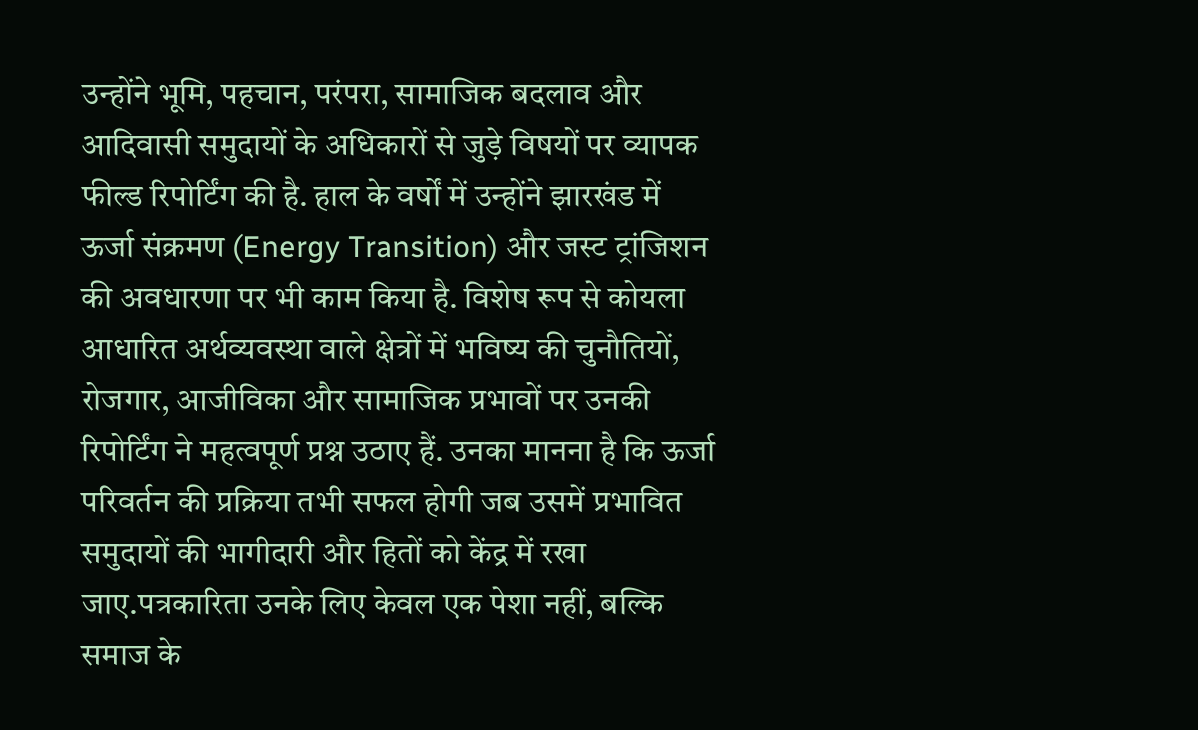उन्होंने भूमि, पहचान, परंपरा, सामाजिक बदलाव और आदिवासी समुदायों के अधिकारों से जुड़े विषयों पर व्यापक फील्ड रिपोर्टिंग की है. हाल के वर्षों में उन्होंने झारखंड में ऊर्जा संक्रमण (Energy Transition) और जस्ट ट्रांजिशन की अवधारणा पर भी काम किया है. विशेष रूप से कोयला आधारित अर्थव्यवस्था वाले क्षेत्रों में भविष्य की चुनौतियों, रोजगार, आजीविका और सामाजिक प्रभावों पर उनकी रिपोर्टिंग ने महत्वपूर्ण प्रश्न उठाए हैं. उनका मानना है कि ऊर्जा परिवर्तन की प्रक्रिया तभी सफल होगी जब उसमें प्रभावित समुदायों की भागीदारी और हितों को केंद्र में रखा जाए.पत्रकारिता उनके लिए केवल एक पेशा नहीं, बल्कि समाज के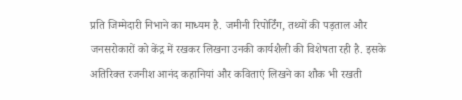प्रति जिम्मेदारी निभाने का माध्यम है. जमीनी रिपोर्टिंग, तथ्यों की पड़ताल और जनसरोकारों को केंद्र में रखकर लिखना उनकी कार्यशैली की विशेषता रही है. इसके अतिरिक्त रजनीश आनंद कहानियां और कविताएं लिखने का शौक भी रखती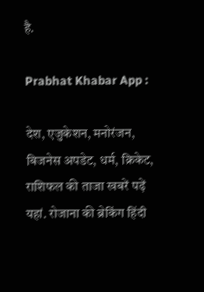है.

Prabhat Khabar App :

देश, एजुकेशन, मनोरंजन, बिजनेस अपडेट, धर्म, क्रिकेट, राशिफल की ताजा खबरें पढ़ें यहां. रोजाना की ब्रेकिंग हिंदी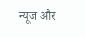न्यूज और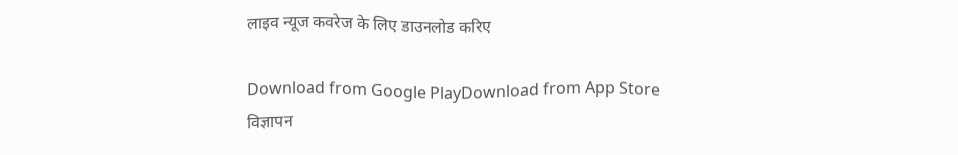लाइव न्यूज कवरेज के लिए डाउनलोड करिए

Download from Google PlayDownload from App Store
विज्ञापन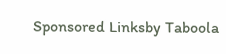Sponsored Linksby Taboola